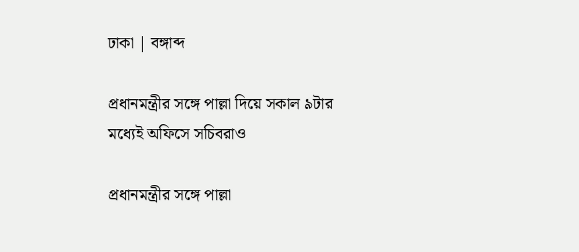ঢাকা | বঙ্গাব্দ

প্রধানমন্ত্রীর সঙ্গে পাল্লা দিয়ে সকাল ৯টার মধ্যেই অফিসে সচিবরাও

প্রধানমন্ত্রীর সঙ্গে পাল্লা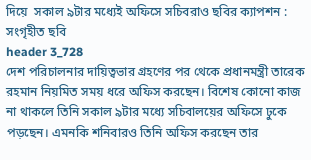দিয়ে  সকাল ৯টার মধ্যেই অফিসে সচিবরাও ছবির ক্যাপশন : সংগৃহীত ছবি
header 3_728
দেশ পরিচালনার দায়িত্বভার গ্রহণের পর থেকে প্রধানমন্ত্রী তারেক রহমান নিয়মিত সময় ধরে অফিস করছেন। বিশেষ কোনো কাজ না থাকলে তিনি সকাল ৯টার মধ্যে সচিবালয়ের অফিসে ঢুকে পড়ছেন। এমনকি শনিবারও তিনি অফিস করছেন তার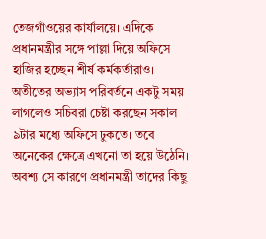তেজগাঁওয়ের কার্যালয়ে। এদিকে প্রধানমন্ত্রীর সঙ্গে পাল্লা দিয়ে অফিসে হাজির হচ্ছেন শীর্ষ কর্মকর্তারাও। অতীতের অভ্যাস পরিবর্তনে একটু সময় লাগলেও সচিবরা চেষ্টা করছেন সকাল ৯টার মধ্যে অফিসে ঢুকতে। তবে অনেকের ক্ষেত্রে এখনো তা হয়ে উঠেনি। অবশ্য সে কারণে প্রধানমন্ত্রী তাদের কিছু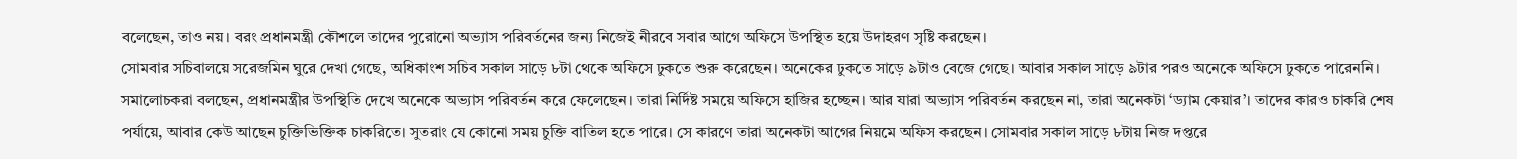বলেছেন, তাও নয়। বরং প্রধানমন্ত্রী কৌশলে তাদের পুরোনো অভ্যাস পরিবর্তনের জন্য নিজেই নীরবে সবার আগে অফিসে উপস্থিত হয়ে উদাহরণ সৃষ্টি করছেন।
সোমবার সচিবালয়ে সরেজমিন ঘুরে দেখা গেছে, অধিকাংশ সচিব সকাল সাড়ে ৮টা থেকে অফিসে ঢুকতে শুরু করেছেন। অনেকের ঢুকতে সাড়ে ৯টাও বেজে গেছে। আবার সকাল সাড়ে ৯টার পরও অনেকে অফিসে ঢুকতে পারেননি। সমালোচকরা বলছেন, প্রধানমন্ত্রীর উপস্থিতি দেখে অনেকে অভ্যাস পরিবর্তন করে ফেলেছেন। তারা নির্দিষ্ট সময়ে অফিসে হাজির হচ্ছেন। আর যারা অভ্যাস পরিবর্তন করছেন না, তারা অনেকটা ‘ড্যাম কেয়ার’। তাদের কারও চাকরি শেষ পর্যায়ে, আবার কেউ আছেন চুক্তিভিক্তিক চাকরিতে। সুতরাং যে কোনো সময় চুক্তি বাতিল হতে পারে। সে কারণে তারা অনেকটা আগের নিয়মে অফিস করছেন। সোমবার সকাল সাড়ে ৮টায় নিজ দপ্তরে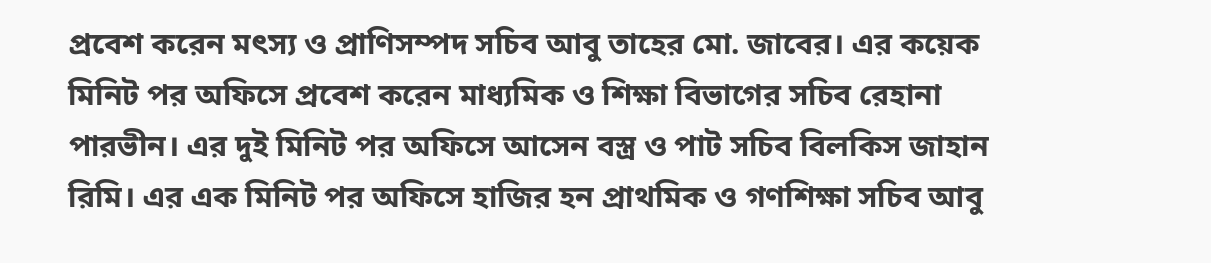প্রবেশ করেন মৎস্য ও প্রাণিসম্পদ সচিব আবু তাহের মো. জাবের। এর কয়েক মিনিট পর অফিসে প্রবেশ করেন মাধ্যমিক ও শিক্ষা বিভাগের সচিব রেহানা পারভীন। এর দুই মিনিট পর অফিসে আসেন বস্ত্র ও পাট সচিব বিলকিস জাহান রিমি। এর এক মিনিট পর অফিসে হাজির হন প্রাথমিক ও গণশিক্ষা সচিব আবু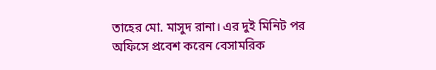তাহের মো. মাসুদ রানা। এর দুই মিনিট পর অফিসে প্রবেশ করেন বেসামরিক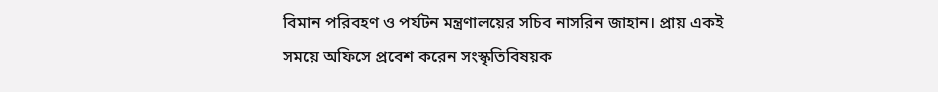বিমান পরিবহণ ও পর্যটন মন্ত্রণালয়ের সচিব নাসরিন জাহান। প্রায় একই সময়ে অফিসে প্রবেশ করেন সংস্কৃতিবিষয়ক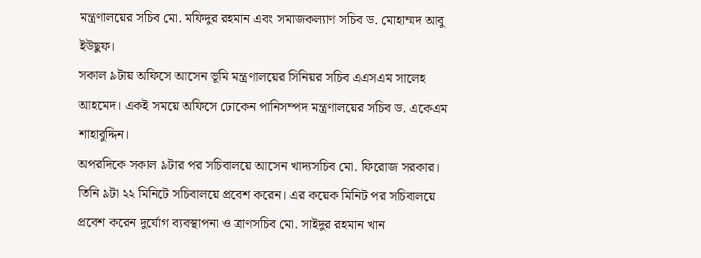মন্ত্রণালয়ের সচিব মো. মফিদুর রহমান এবং সমাজকল্যাণ সচিব ড. মোহাম্মদ আবু ইউছুফ।
সকাল ৯টায় অফিসে আসেন ভূমি মন্ত্রণালয়ের সিনিয়র সচিব এএসএম সালেহ আহমেদ। একই সময়ে অফিসে ঢোকেন পানিসম্পদ মন্ত্রণালয়ের সচিব ড. একেএম শাহাবুদ্দিন।
অপরদিকে সকাল ৯টার পর সচিবালয়ে আসেন খাদ্যসচিব মো. ফিরোজ সরকার। তিনি ৯টা ২২ মিনিটে সচিবালয়ে প্রবেশ করেন। এর কয়েক মিনিট পর সচিবালয়ে প্রবেশ করেন দুর্যোগ ব্যবস্থাপনা ও ত্রাণসচিব মো. সাইদুর রহমান খান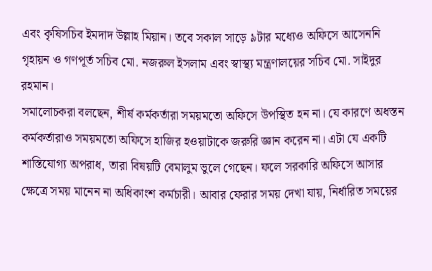এবং কৃষিসচিব ইমদাদ উল্লাহ মিয়ান। তবে সকাল সাড়ে ৯টার মধ্যেও অফিসে আসেননি গৃহায়ন ও গণপূর্ত সচিব মো. নজরুল ইসলাম এবং স্বাস্থ্য মন্ত্রণালয়ের সচিব মো. সাইদুর রহমান।
সমালোচকরা বলছেন, শীর্ষ কর্মকর্তারা সময়মতো অফিসে উপস্থিত হন না। যে কারণে অধস্তন কর্মকর্তারাও সময়মতো অফিসে হাজির হওয়াটাকে জরুরি জ্ঞান করেন না। এটা যে একটি শাস্তিযোগ্য অপরাধ, তারা বিষয়টি বেমালুম ভুলে গেছেন। ফলে সরকারি অফিসে আসার ক্ষেত্রে সময় মানেন না অধিকাংশ কর্মচারী। আবার ফেরার সময় দেখা যায়, নির্ধারিত সময়ের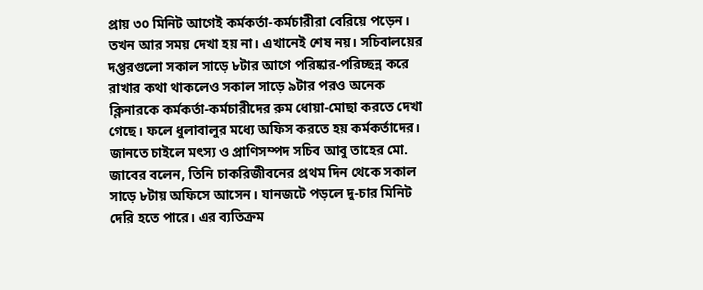প্রায় ৩০ মিনিট আগেই কর্মকর্তা-কর্মচারীরা বেরিয়ে পড়েন। তখন আর সময় দেখা হয় না। এখানেই শেষ নয়। সচিবালয়ের দপ্তরগুলো সকাল সাড়ে ৮টার আগে পরিষ্কার-পরিচ্ছন্ন করে রাখার কথা থাকলেও সকাল সাড়ে ৯টার পরও অনেক ক্লিনারকে কর্মকর্তা-কর্মচারীদের রুম ধোয়া-মোছা করতে দেখা গেছে। ফলে ধুলাবালুর মধ্যে অফিস করতে হয় কর্মকর্তাদের।
জানতে চাইলে মৎস্য ও প্রাণিসম্পদ সচিব আবু তাহের মো. জাবের বলেন, তিনি চাকরিজীবনের প্রথম দিন থেকে সকাল সাড়ে ৮টায় অফিসে আসেন। যানজটে পড়লে দু-চার মিনিট দেরি হতে পারে। এর ব্যতিক্রম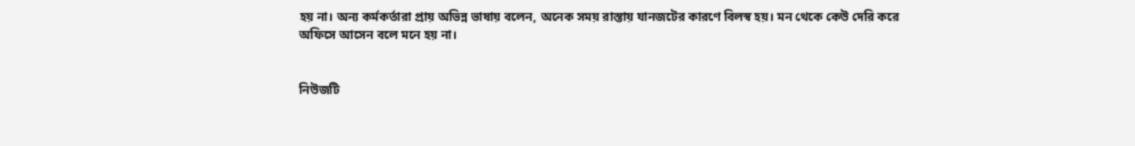হয় না। অন্য কর্মকর্তারা প্রায় অভিন্ন ভাষায় বলেন, অনেক সময় রাস্তায় যানজটের কারণে বিলস্ব হয়। মন থেকে কেউ দেরি করে অফিসে আসেন বলে মনে হয় না।


নিউজটি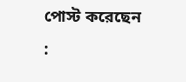পোস্ট করেছেন :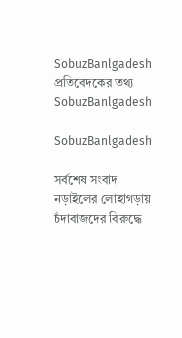SobuzBanlgadesh
প্রতিবেদকের তথ্য
SobuzBanlgadesh

SobuzBanlgadesh

সর্বশেষ সংবাদ
নড়াইলের লোহাগড়ায় চঁদাবাজদের বিরুদ্ধে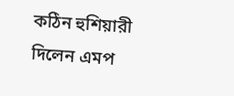কঠিন হুশিয়ারী দিলেন এমপ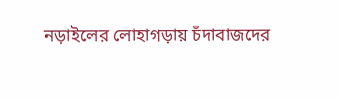নড়াইলের লোহাগড়ায় চঁদাবাজদের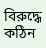বিরুদ্ধে কঠিন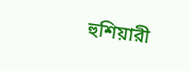হুশিয়ারী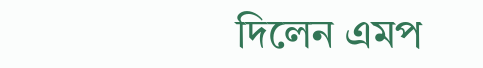দিলেন এমপ